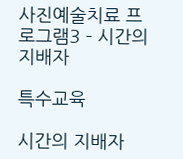사진예술치료 프로그램3 – 시간의 지배자

특수교육

시간의 지배자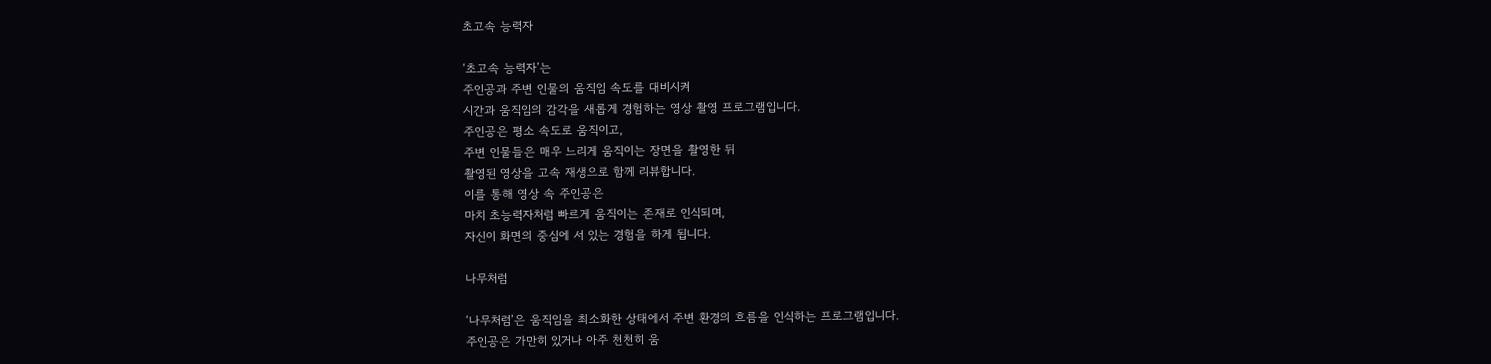초고속 능력자

‘초고속 능력자’는
주인공과 주변 인물의 움직임 속도를 대비시켜
시간과 움직임의 감각을 새롭게 경험하는 영상 촬영 프로그램입니다.
주인공은 평소 속도로 움직이고,
주변 인물들은 매우 느리게 움직이는 장면을 촬영한 뒤
촬영된 영상을 고속 재생으로 함께 리뷰합니다.
이를 통해 영상 속 주인공은
마치 초능력자처럼 빠르게 움직이는 존재로 인식되며,
자신이 화면의 중심에 서 있는 경험을 하게 됩니다.

나무처럼

‘나무처럼’은 움직임을 최소화한 상태에서 주변 환경의 흐름을 인식하는 프로그램입니다.
주인공은 가만히 있거나 아주 천천히 움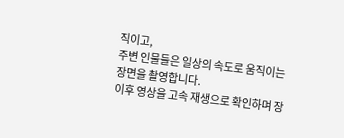직이고,
주변 인물들은 일상의 속도로 움직이는 장면을 촬영합니다.
이후 영상을 고속 재생으로 확인하며 장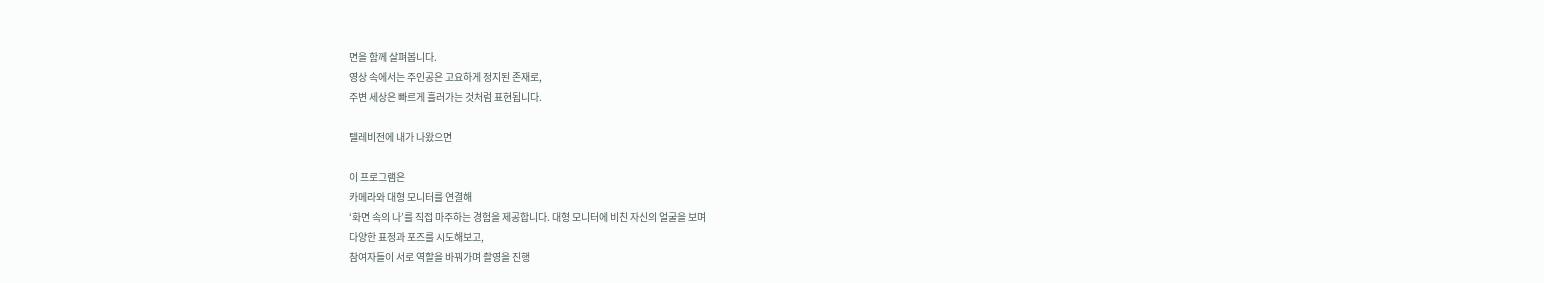면을 함께 살펴봅니다.
영상 속에서는 주인공은 고요하게 정지된 존재로,
주변 세상은 빠르게 흘러가는 것처럼 표현됩니다.

텔레비전에 내가 나왔으면

이 프로그램은
카메라와 대형 모니터를 연결해
‘화면 속의 나’를 직접 마주하는 경험을 제공합니다. 대형 모니터에 비친 자신의 얼굴을 보며
다양한 표정과 포즈를 시도해보고,
참여자들이 서로 역할을 바꿔가며 촬영을 진행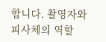합니다. 촬영자와 피사체의 역할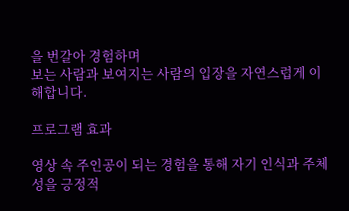을 번갈아 경험하며
보는 사람과 보여지는 사람의 입장을 자연스럽게 이해합니다.

프로그램 효과

영상 속 주인공이 되는 경험을 통해 자기 인식과 주체성을 긍정적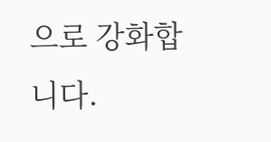으로 강화합니다.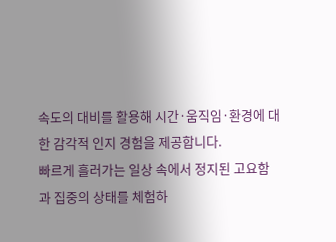속도의 대비를 활용해 시간·움직임·환경에 대한 감각적 인지 경험을 제공합니다.
빠르게 흘러가는 일상 속에서 정지된 고요함과 집중의 상태를 체험하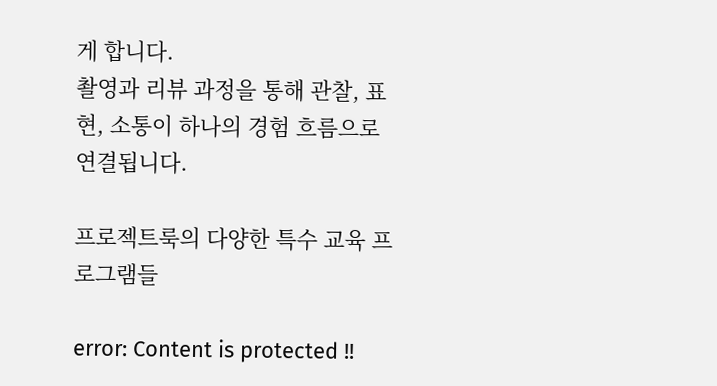게 합니다.
촬영과 리뷰 과정을 통해 관찰, 표현, 소통이 하나의 경험 흐름으로 연결됩니다.

프로젝트룩의 다양한 특수 교육 프로그램들

error: Content is protected !!